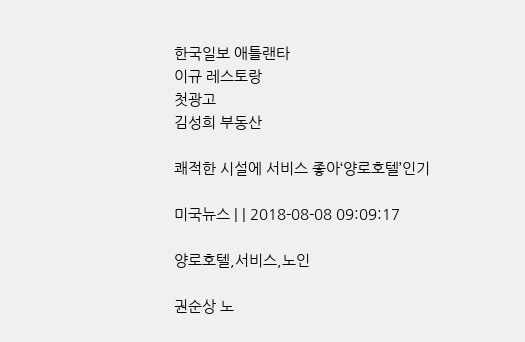한국일보 애틀랜타
이규 레스토랑
첫광고
김성희 부동산

쾌적한 시설에 서비스 좋아‘양로호텔’인기

미국뉴스 | | 2018-08-08 09:09:17

양로호텔,서비스,노인

권순상 노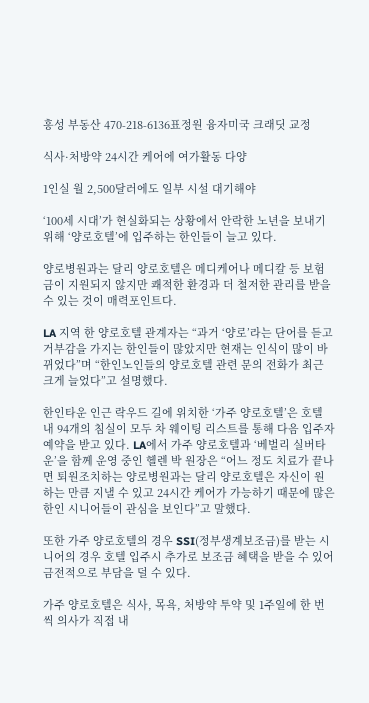흥성 부동산 470-218-6136표정원 융자미국 크래딧 교정

식사·처방약 24시간 케어에 여가활동 다양

1인실 월 2,500달러에도 일부 시설 대기해야

‘100세 시대’가 현실화되는 상황에서 안락한 노년을 보내기 위해 ‘양로호텔’에 입주하는 한인들이 늘고 있다.

양로병원과는 달리 양로호텔은 메디케어나 메디칼 등 보험금이 지원되지 않지만 쾌적한 환경과 더 철저한 관리를 받을 수 있는 것이 매력포인트다.

LA 지역 한 양로호텔 관계자는 “과거 ‘양로’라는 단어를 듣고 거부감을 가지는 한인들이 많았지만 현재는 인식이 많이 바뀌었다”며 “한인노인들의 양로호텔 관련 문의 전화가 최근 크게 늘었다”고 설명했다.

한인타운 인근 락우드 길에 위치한 ‘가주 양로호텔’은 호텔 내 94개의 침실이 모두 차 웨이팅 리스트를 통해 다음 입주자 예약을 받고 있다. LA에서 가주 양로호텔과 ‘베벌리 실버타운’을 함께 운영 중인 헬렌 박 원장은 “어느 정도 치료가 끝나면 퇴원조치하는 양로병원과는 달리 양로호텔은 자신이 원하는 만큼 지낼 수 있고 24시간 케어가 가능하기 때문에 많은 한인 시니어들이 관심을 보인다”고 말했다.

또한 가주 양로호텔의 경우 SSI(정부생계보조금)를 받는 시니어의 경우 호텔 입주시 추가로 보조금 혜택을 받을 수 있어 금전적으로 부담을 덜 수 있다.

가주 양로호텔은 식사, 목욕, 처방약 투약 및 1주일에 한 번씩 의사가 직접 내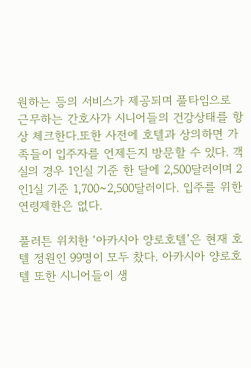원하는 등의 서비스가 제공되며 풀타임으로 근무하는 간호사가 시니어들의 건강상태를 항상 체크한다.또한 사전에 호텔과 상의하면 가족들이 입주자를 언제든지 방문할 수 있다. 객실의 경우 1인실 기준 한 달에 2,500달러이며 2인1실 기준 1,700~2,500달러이다. 입주를 위한 연령제한은 없다.

풀러튼 위치한 ‘아카시아 양로호텔’은 현재 호텔 정원인 99명이 모두 찼다. 아카시아 양로호텔 또한 시니어들이 생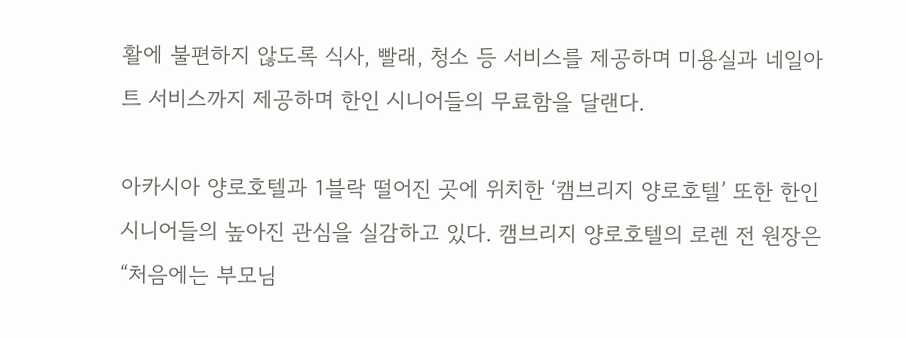활에 불편하지 않도록 식사, 빨래, 청소 등 서비스를 제공하며 미용실과 네일아트 서비스까지 제공하며 한인 시니어들의 무료함을 달랜다.

아카시아 양로호텔과 1블락 떨어진 곳에 위치한 ‘캠브리지 양로호텔’ 또한 한인 시니어들의 높아진 관심을 실감하고 있다. 캠브리지 양로호텔의 로렌 전 원장은 “처음에는 부모님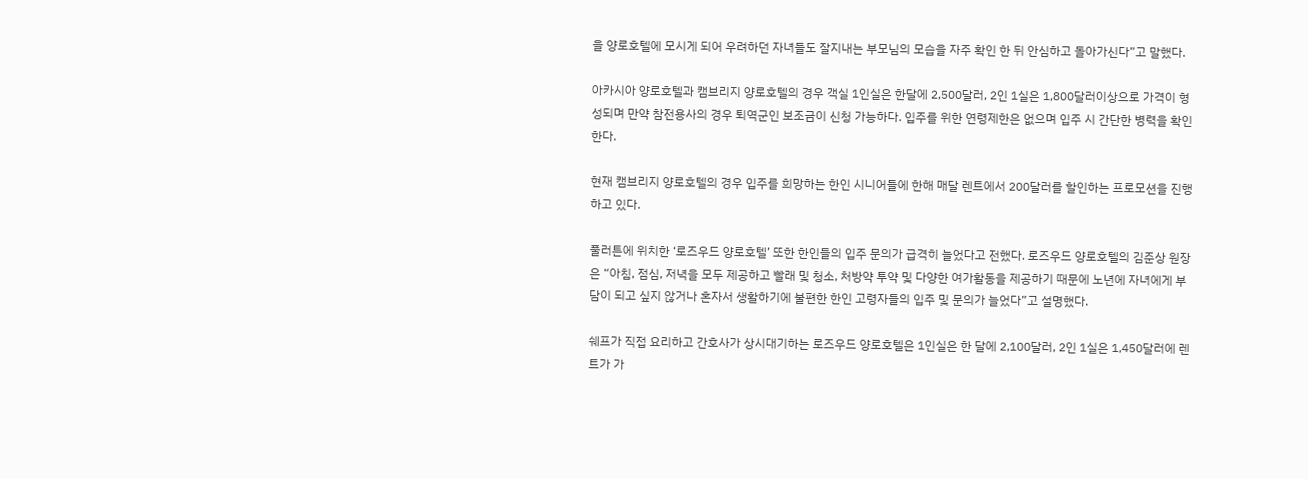을 양로호텔에 모시게 되어 우려하던 자녀들도 잘지내는 부모님의 모습을 자주 확인 한 뒤 안심하고 돌아가신다”고 말했다.

아카시아 양로호텔과 캠브리지 양로호텔의 경우 객실 1인실은 한달에 2,500달러, 2인 1실은 1,800달러이상으로 가격이 형성되며 만약 참전용사의 경우 퇴역군인 보조금이 신청 가능하다. 입주를 위한 연령제한은 없으며 입주 시 간단한 병력을 확인한다.

현재 캠브리지 양로호텔의 경우 입주를 희망하는 한인 시니어들에 한해 매달 렌트에서 200달러를 할인하는 프로모션을 진행하고 있다.

풀러튼에 위치한 ‘로즈우드 양로호텔’ 또한 한인들의 입주 문의가 급격히 늘었다고 전했다. 로즈우드 양로호텔의 김준상 원장은 “아침, 점심, 저녁을 모두 제공하고 빨래 및 청소, 처방약 투약 및 다양한 여가활동을 제공하기 때문에 노년에 자녀에게 부담이 되고 싶지 않거나 혼자서 생활하기에 불편한 한인 고령자들의 입주 및 문의가 늘었다”고 설명했다.

쉐프가 직접 요리하고 간호사가 상시대기하는 로즈우드 양로호텔은 1인실은 한 달에 2,100달러, 2인 1실은 1,450달러에 렌트가 가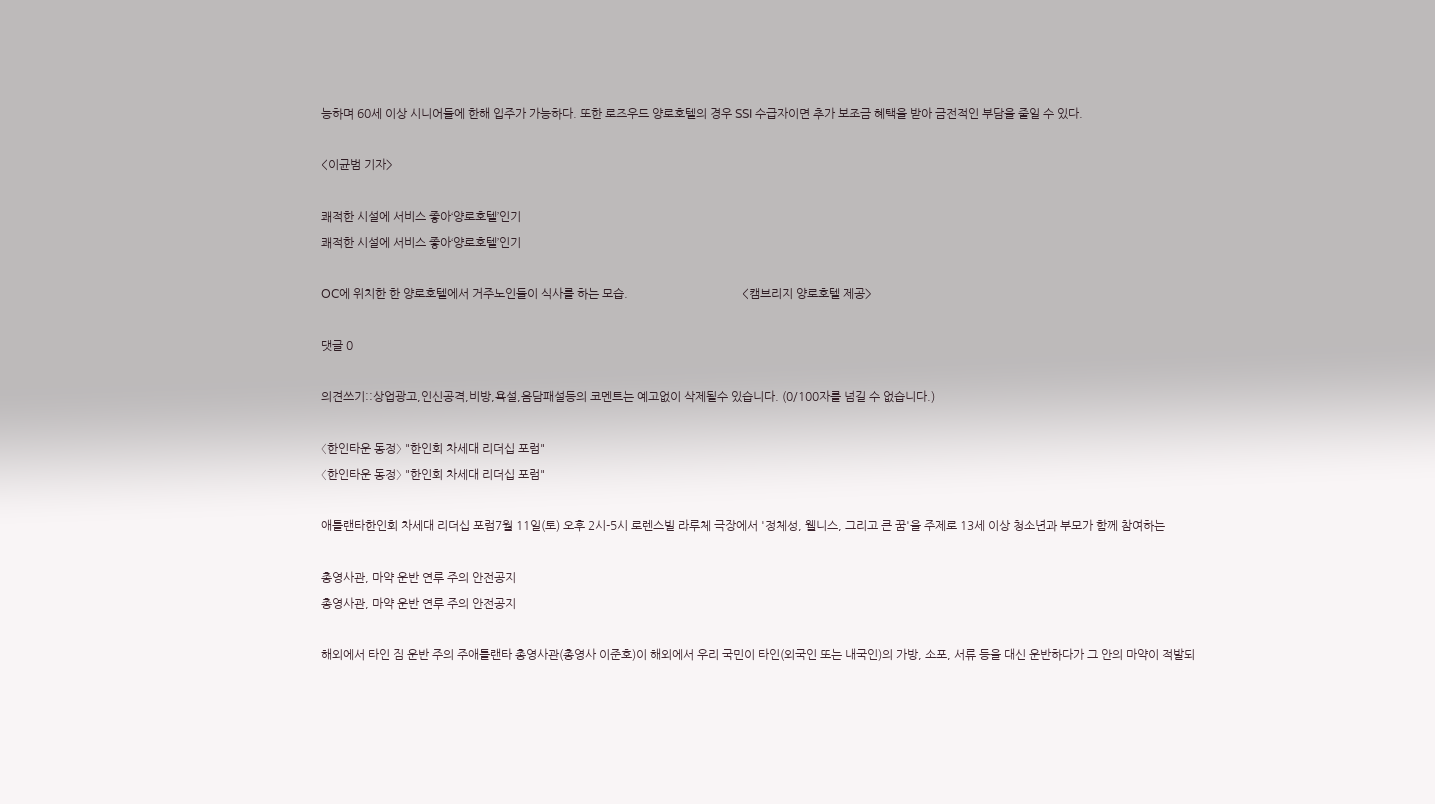능하며 60세 이상 시니어들에 한해 입주가 가능하다. 또한 로즈우드 양로호텔의 경우 SSI 수급자이면 추가 보조금 혜택을 받아 금전적인 부담을 줄일 수 있다.

<이균범 기자>

쾌적한 시설에 서비스 좋아‘양로호텔’인기
쾌적한 시설에 서비스 좋아‘양로호텔’인기

OC에 위치한 한 양로호텔에서 거주노인들이 식사를 하는 모습.                                      <캠브리지 양로호텔 제공>

댓글 0

의견쓰기::상업광고,인신공격,비방,욕설,음담패설등의 코멘트는 예고없이 삭제될수 있습니다. (0/100자를 넘길 수 없습니다.)

〈한인타운 동정〉 "한인회 차세대 리더십 포럼"
〈한인타운 동정〉 "한인회 차세대 리더십 포럼"

애틀랜타한인회 차세대 리더십 포럼7월 11일(토) 오후 2시-5시 로렌스빌 라루체 극장에서 '정체성, 웰니스, 그리고 큰 꿈'을 주제로 13세 이상 청소년과 부모가 함께 참여하는

총영사관, 마약 운반 연루 주의 안전공지
총영사관, 마약 운반 연루 주의 안전공지

해외에서 타인 짐 운반 주의 주애틀랜타 총영사관(총영사 이준호)이 해외에서 우리 국민이 타인(외국인 또는 내국인)의 가방, 소포, 서류 등을 대신 운반하다가 그 안의 마약이 적발되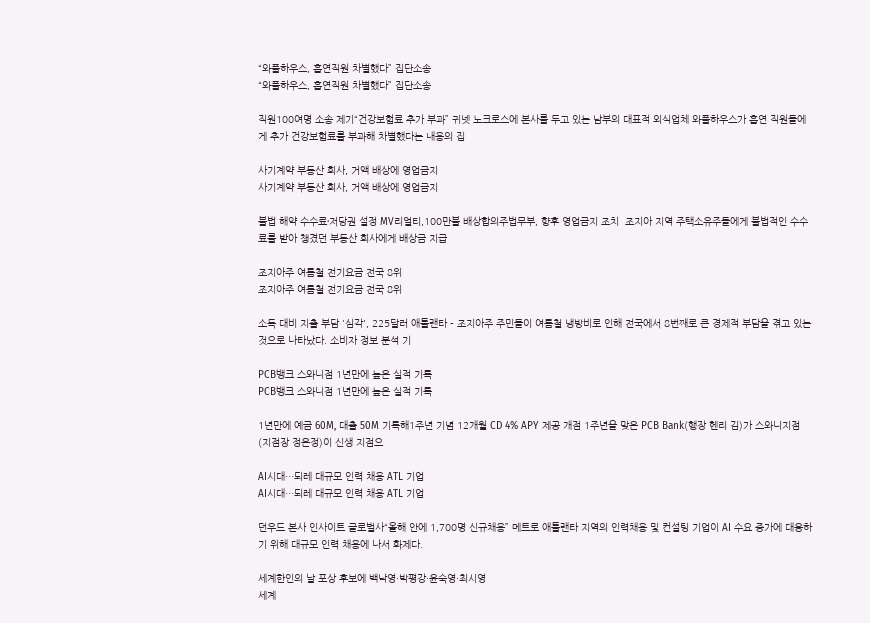“와플하우스, 흡연직원 차별했다” 집단소송
“와플하우스, 흡연직원 차별했다” 집단소송

직원100여명 소송 제기“건강보험료 추가 부과” 귀넷 노크로스에 본사를 두고 있는 남부의 대표적 외식업체 와플하우스가 흡연 직원들에게 추가 건강보험료를 부과해 차별했다는 내용의 집

사기계약 부동산 회사, 거액 배상에 영업금지
사기계약 부동산 회사, 거액 배상에 영업금지

불법 해약 수수료∙저당권 설정 MV리얼티,100만불 배상합의주법무부, 향후 영업금지 조치  조지아 지역 주택소유주들에게 불법적인 수수료를 받아 챙겼던 부동산 회사에게 배상금 지급

조지아주 여름철 전기요금 전국 8위
조지아주 여름철 전기요금 전국 8위

소득 대비 지출 부담 '심각', 225달러 애틀랜타 - 조지아주 주민들이 여름철 냉방비로 인해 전국에서 8번째로 큰 경제적 부담을 겪고 있는 것으로 나타났다. 소비자 정보 분석 기

PCB뱅크 스와니점 1년만에 높은 실적 기록
PCB뱅크 스와니점 1년만에 높은 실적 기록

1년만에 예금 60M, 대출 50M 기록해1주년 기념 12개월 CD 4% APY 제공 개점 1주년을 맞은 PCB Bank(행장 헨리 김)가 스와니지점(지점장 정은정)이 신생 지점으

AI시대…되레 대규모 인력 채용 ATL 기업
AI시대…되레 대규모 인력 채용 ATL 기업

던우드 본사 인사이트 글로벌사“올해 안에 1,700명 신규채용” 메트로 애틀랜타 지역의 인력채용 및 컨설팅 기업이 AI 수요 증가에 대응하기 위해 대규모 인력 채용에 나서 화제다.

세계한인의 날 포상 후보에 백낙영·박평강·윤숙영·최시영
세계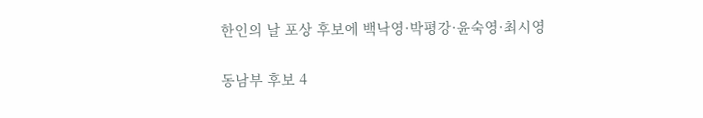한인의 날 포상 후보에 백낙영·박평강·윤숙영·최시영

동남부 후보 4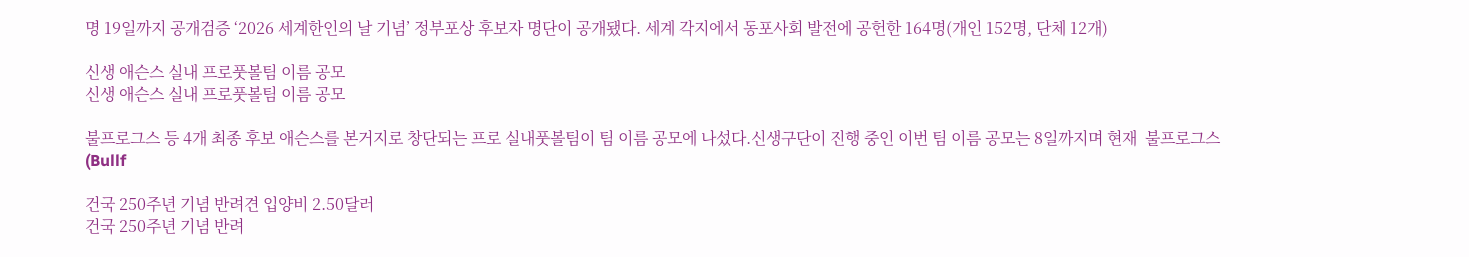명 19일까지 공개검증 ‘2026 세계한인의 날 기념’ 정부포상 후보자 명단이 공개됐다. 세계 각지에서 동포사회 발전에 공헌한 164명(개인 152명, 단체 12개)

신생 애슨스 실내 프로풋볼팀 이름 공모
신생 애슨스 실내 프로풋볼팀 이름 공모

불프로그스 등 4개 최종 후보 애슨스를 본거지로 창단되는 프로 실내풋볼팀이 팀 이름 공모에 나섰다.신생구단이 진행 중인 이번 팀 이름 공모는 8일까지며 현재  불프로그스(Bullf

건국 250주년 기념 반려견 입양비 2.50달러
건국 250주년 기념 반려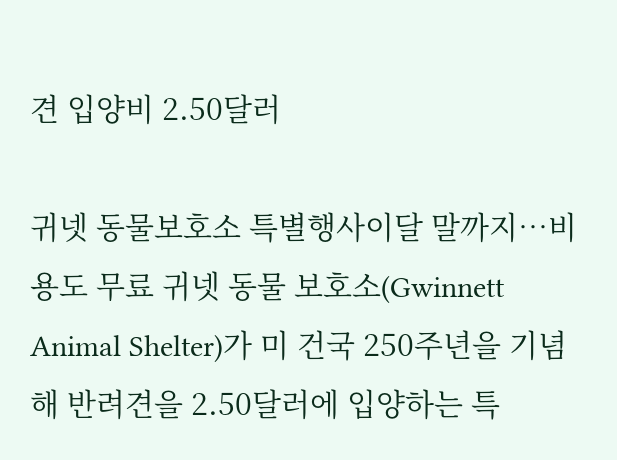견 입양비 2.50달러

귀넷 동물보호소 특별행사이달 말까지…비용도 무료 귀넷 동물 보호소(Gwinnett Animal Shelter)가 미 건국 250주년을 기념해 반려견을 2.50달러에 입양하는 특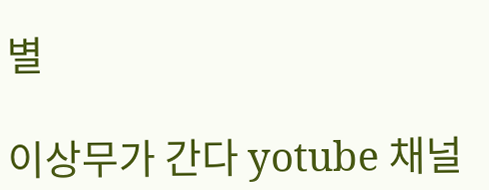별

이상무가 간다 yotube 채널